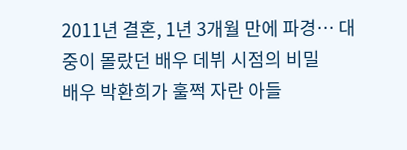2011년 결혼, 1년 3개월 만에 파경… 대중이 몰랐던 배우 데뷔 시점의 비밀
배우 박환희가 훌쩍 자란 아들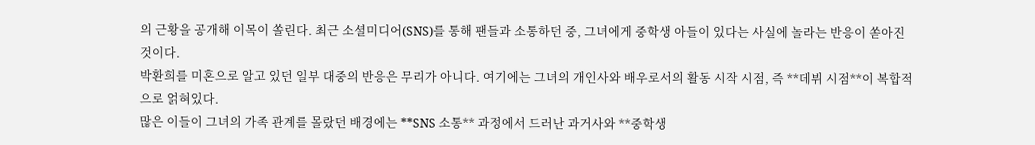의 근황을 공개해 이목이 쏠린다. 최근 소셜미디어(SNS)를 통해 팬들과 소통하던 중, 그녀에게 중학생 아들이 있다는 사실에 놀라는 반응이 쏟아진 것이다.
박환희를 미혼으로 알고 있던 일부 대중의 반응은 무리가 아니다. 여기에는 그녀의 개인사와 배우로서의 활동 시작 시점, 즉 **데뷔 시점**이 복합적으로 얽혀있다.
많은 이들이 그녀의 가족 관계를 몰랐던 배경에는 **SNS 소통** 과정에서 드러난 과거사와 **중학생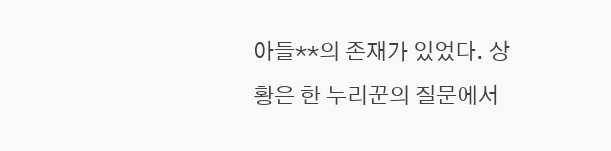아들**의 존재가 있었다. 상황은 한 누리꾼의 질문에서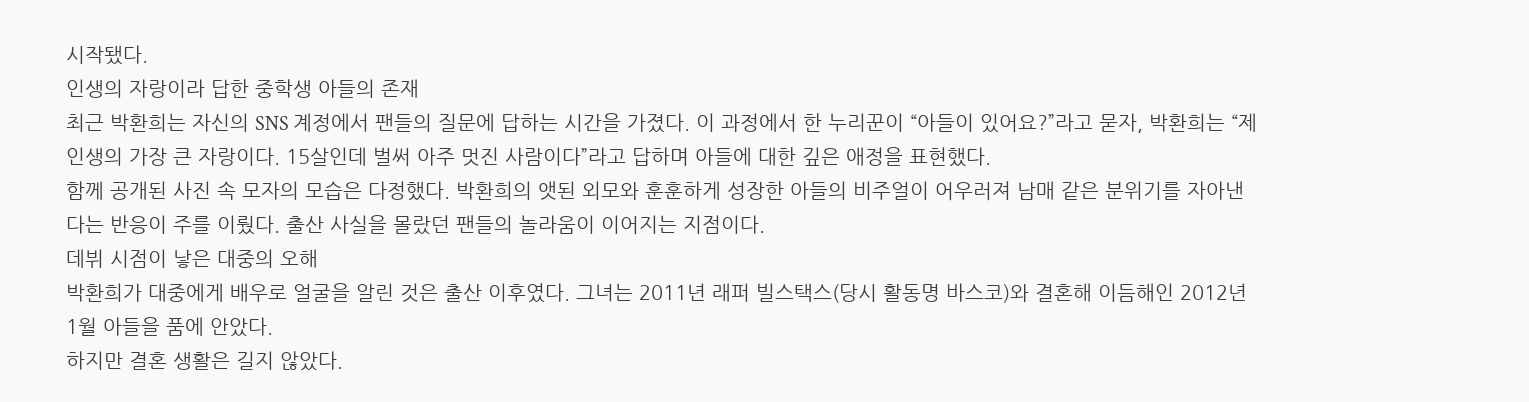시작됐다.
인생의 자랑이라 답한 중학생 아들의 존재
최근 박환희는 자신의 SNS 계정에서 팬들의 질문에 답하는 시간을 가졌다. 이 과정에서 한 누리꾼이 “아들이 있어요?”라고 묻자, 박환희는 “제 인생의 가장 큰 자랑이다. 15살인데 벌써 아주 멋진 사람이다”라고 답하며 아들에 대한 깊은 애정을 표현했다.
함께 공개된 사진 속 모자의 모습은 다정했다. 박환희의 앳된 외모와 훈훈하게 성장한 아들의 비주얼이 어우러져 남매 같은 분위기를 자아낸다는 반응이 주를 이뤘다. 출산 사실을 몰랐던 팬들의 놀라움이 이어지는 지점이다.
데뷔 시점이 낳은 대중의 오해
박환희가 대중에게 배우로 얼굴을 알린 것은 출산 이후였다. 그녀는 2011년 래퍼 빌스택스(당시 활동명 바스코)와 결혼해 이듬해인 2012년 1월 아들을 품에 안았다.
하지만 결혼 생활은 길지 않았다.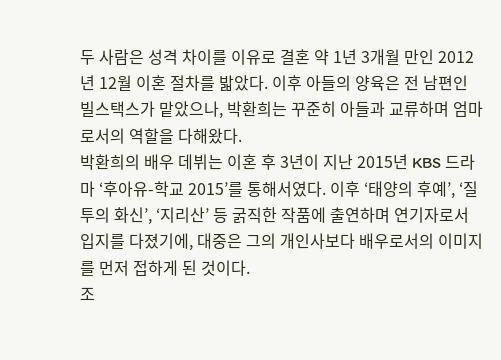두 사람은 성격 차이를 이유로 결혼 약 1년 3개월 만인 2012년 12월 이혼 절차를 밟았다. 이후 아들의 양육은 전 남편인 빌스택스가 맡았으나, 박환희는 꾸준히 아들과 교류하며 엄마로서의 역할을 다해왔다.
박환희의 배우 데뷔는 이혼 후 3년이 지난 2015년 KBS 드라마 ‘후아유-학교 2015’를 통해서였다. 이후 ‘태양의 후예’, ‘질투의 화신’, ‘지리산’ 등 굵직한 작품에 출연하며 연기자로서 입지를 다졌기에, 대중은 그의 개인사보다 배우로서의 이미지를 먼저 접하게 된 것이다.
조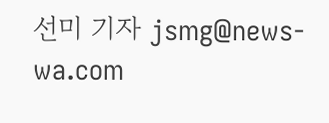선미 기자 jsmg@news-wa.com